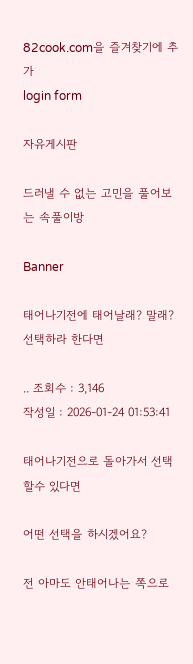82cook.com을 즐겨찾기에 추가
login form

자유게시판

드러낼 수 없는 고민을 풀어보는 속풀이방

Banner

태어나기전에 태어날래? 말래? 선택하라 한다면

.. 조회수 : 3,146
작성일 : 2026-01-24 01:53:41

태어나기전으로 돌아가서 선택할수 있다면

어떤 선택을 하시겠어요?

전 아마도 안태어나는 쪽으로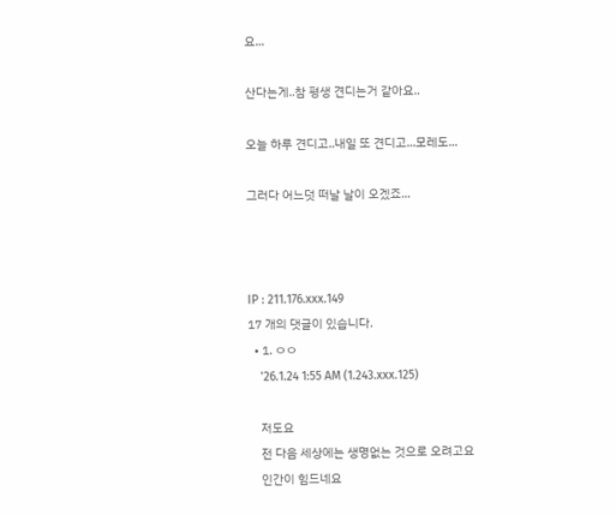요...

산다는게..참 평생 견디는거 같아요..

오늘 하루 견디고..내일 또 견디고...모레도...

그러다 어느덧 떠날 날이 오겠죠...



IP : 211.176.xxx.149
17 개의 댓글이 있습니다.
  • 1. ㅇㅇ
    '26.1.24 1:55 AM (1.243.xxx.125)

    저도요
    전 다음 세상에는 생명없는 것으로 오려고요
    인간이 힘드네요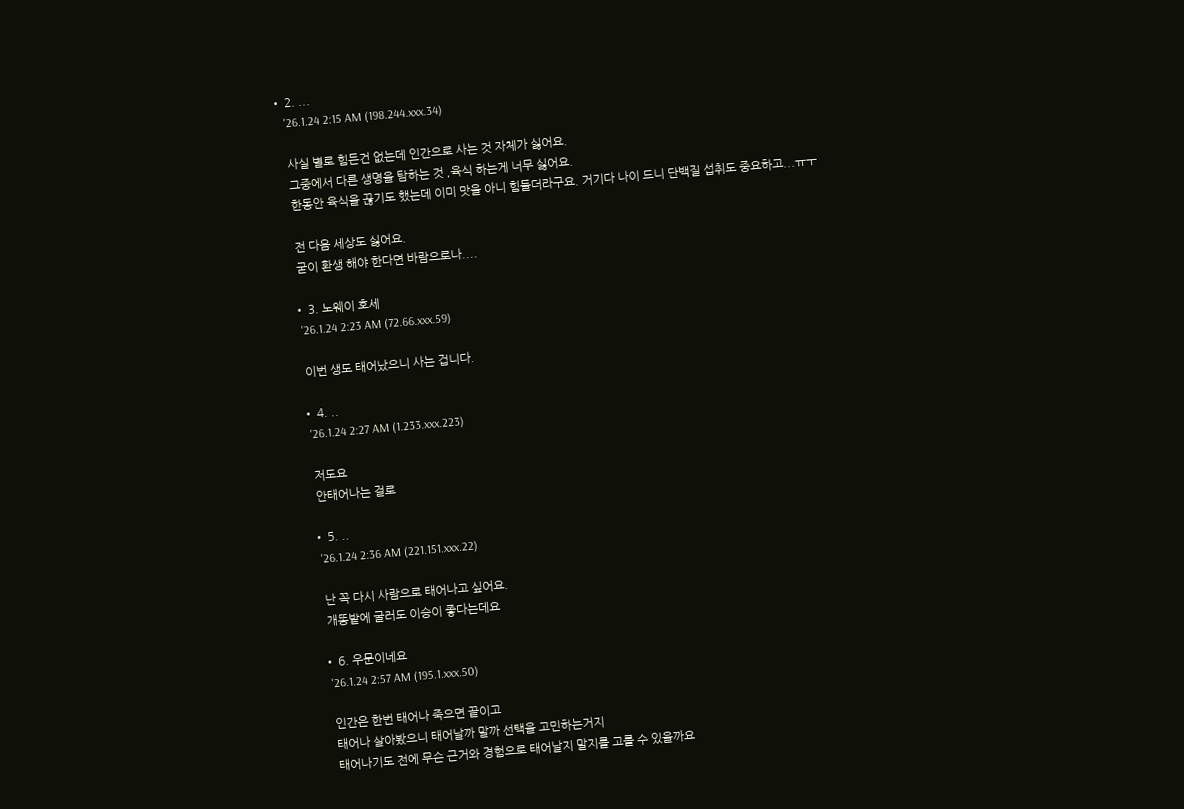• 2. ...
    '26.1.24 2:15 AM (198.244.xxx.34)

    사실 별로 힘든건 없는데 인간으로 사는 것 자체가 싫어요.
    그중에서 다른 생명을 탐하는 것 ,육식 하는게 너무 싫어요.
    한동안 육식을 끊기도 했는데 이미 맛을 아니 힘들더라구요. 거기다 나이 드니 단백질 섭취도 중요하고...ㅠㅜ

    전 다음 세상도 싫어요.
    굳이 환생 해야 한다면 바람으로나....

  • 3. 노웨이 호세
    '26.1.24 2:23 AM (72.66.xxx.59)

    이번 생도 태어났으니 사는 겁니다.

  • 4. ..
    '26.1.24 2:27 AM (1.233.xxx.223)

    저도요
    안태어나는 걸로

  • 5. ..
    '26.1.24 2:36 AM (221.151.xxx.22)

    난 꼭 다시 사람으로 태어나고 싶어요.
    개똥밭에 굴러도 이승이 좋다는데요

  • 6. 우문이네요
    '26.1.24 2:57 AM (195.1.xxx.50)

    인간은 한번 태어나 죽으면 끝이고
    태어나 살아봤으니 태어날까 말까 선택을 고민하는거지
    태어나기도 전에 무슨 근거와 경험으로 태어날지 말지를 고를 수 있을까요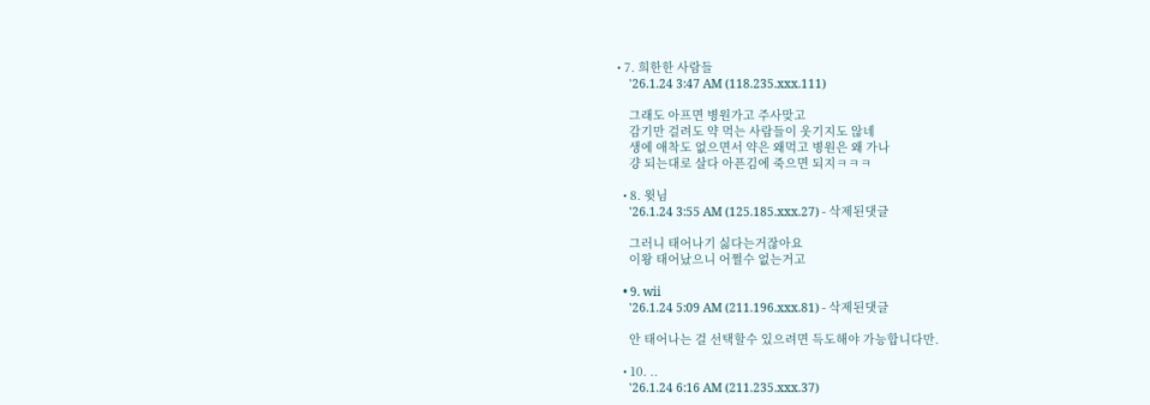• 7. 희한한 사람들
    '26.1.24 3:47 AM (118.235.xxx.111)

    그래도 아프면 병원가고 주사맞고
    감기만 걸려도 약 먹는 사람들이 웃기지도 않네
    생에 애착도 없으면서 약은 왜먹고 병원은 왜 가나
    걍 되는대로 살다 아픈김에 죽으면 되지ㅋㅋㅋ

  • 8. 윗님
    '26.1.24 3:55 AM (125.185.xxx.27) - 삭제된댓글

    그러니 태어나기 싫다는거잖아요
    이왕 태어났으니 어쩔수 없는거고

  • 9. wii
    '26.1.24 5:09 AM (211.196.xxx.81) - 삭제된댓글

    안 태어나는 걸 선택할수 있으려면 득도해야 가능합니다만.

  • 10. ..
    '26.1.24 6:16 AM (211.235.xxx.37)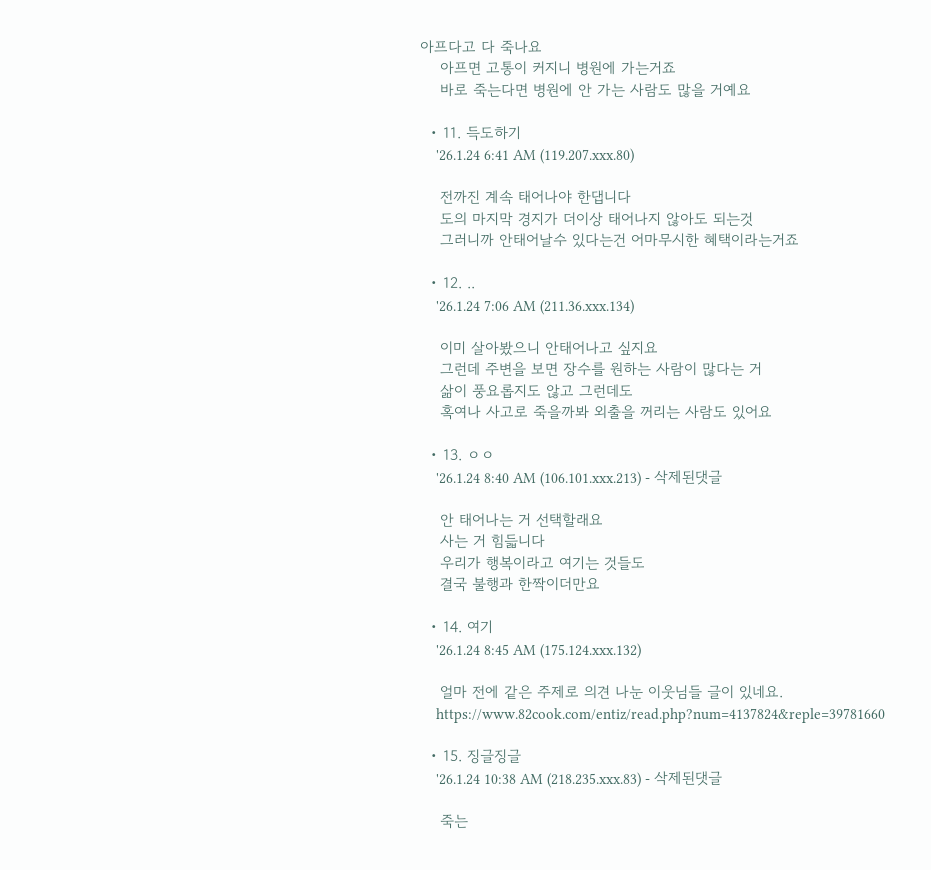아프다고 다 죽나요
    아프면 고통이 커지니 병원에 가는거죠
    바로 죽는다면 병원에 안 가는 사람도 많을 거예요

  • 11. 득도하기
    '26.1.24 6:41 AM (119.207.xxx.80)

    전까진 계속 태어나야 한댑니다
    도의 마지막 경지가 더이상 태어나지 않아도 되는것
    그러니까 안태어날수 있다는건 어마무시한 혜택이라는거죠

  • 12. ..
    '26.1.24 7:06 AM (211.36.xxx.134)

    이미 살아봤으니 안태어나고 싶지요
    그런데 주변을 보면 장수를 원하는 사람이 많다는 거
    삶이 풍요롭지도 않고 그런데도
    혹여나 사고로 죽을까봐 외출을 꺼리는 사람도 있어요

  • 13. ㅇㅇ
    '26.1.24 8:40 AM (106.101.xxx.213) - 삭제된댓글

    안 태어나는 거 선택할래요
    사는 거 힘듧니다
    우리가 행복이라고 여기는 것들도
    결국 불행과 한짝이더만요

  • 14. 여기
    '26.1.24 8:45 AM (175.124.xxx.132)

    얼마 전에 같은 주제로 의견 나눈 이웃님들 글이 있네요.
    https://www.82cook.com/entiz/read.php?num=4137824&reple=39781660

  • 15. 징글징글
    '26.1.24 10:38 AM (218.235.xxx.83) - 삭제된댓글

    죽는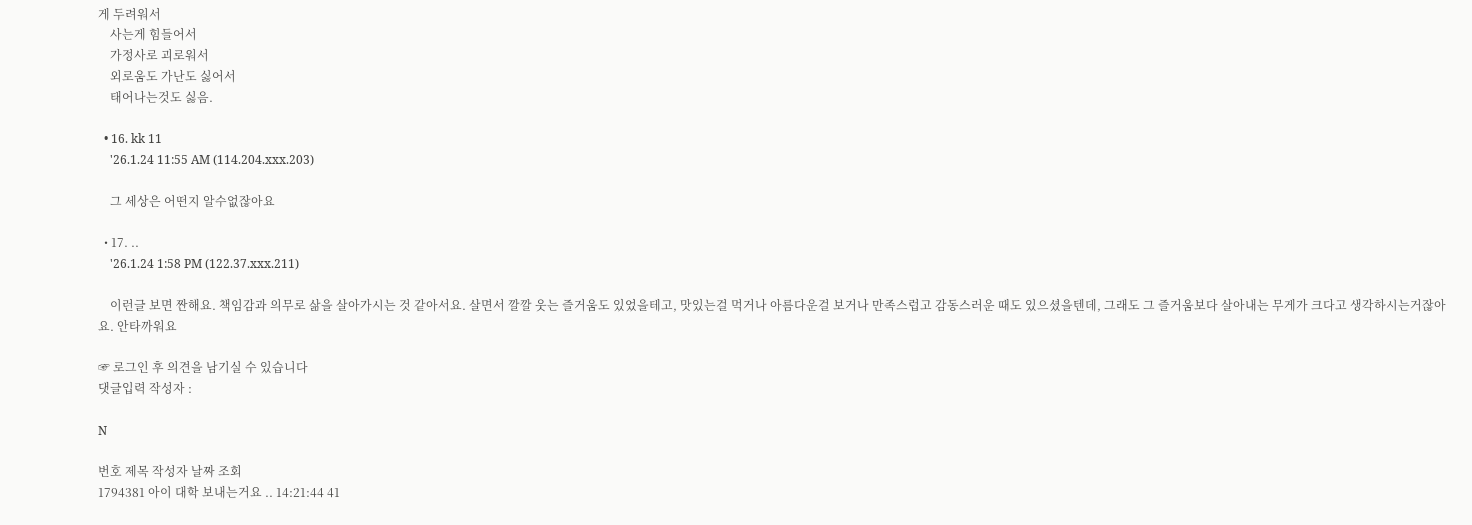게 두려워서
    사는게 힘들어서
    가정사로 괴로워서
    외로움도 가난도 싫어서
    태어나는것도 싫음.

  • 16. kk 11
    '26.1.24 11:55 AM (114.204.xxx.203)

    그 세상은 어떤지 알수없잖아요

  • 17. ..
    '26.1.24 1:58 PM (122.37.xxx.211)

    이런글 보면 짠해요. 책임감과 의무로 삶을 살아가시는 것 같아서요. 살면서 깔깔 웃는 즐거움도 있었을테고, 맛있는걸 먹거나 아름다운걸 보거나 만족스럽고 감동스러운 때도 있으셨을텐데, 그래도 그 즐거움보다 살아내는 무게가 크다고 생각하시는거잖아요. 안타까워요

☞ 로그인 후 의견을 남기실 수 있습니다
댓글입력 작성자 :

N

번호 제목 작성자 날짜 조회
1794381 아이 대학 보내는거요 .. 14:21:44 41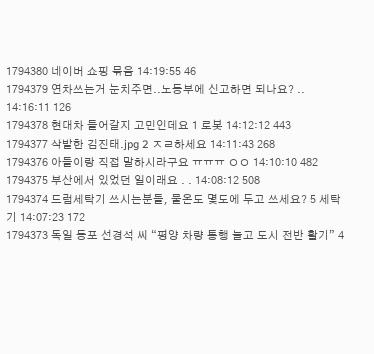1794380 네이버 쇼핑 묶음 14:19:55 46
1794379 연차쓰는거 눈치주면..노동부에 신고하면 되나요? .. 14:16:11 126
1794378 현대차 들어갈지 고민인데요 1 로봇 14:12:12 443
1794377 삭발한 김진태.jpg 2 ㅈㄹ하세요 14:11:43 268
1794376 아들이랑 직접 말하시라구요 ㅠㅠㅠ ㅇㅇ 14:10:10 482
1794375 부산에서 있었던 일이래요 . . 14:08:12 508
1794374 드럼세탁기 쓰시는분들, 물온도 몇도에 두고 쓰세요? 5 세탁기 14:07:23 172
1794373 독일 동포 선경석 씨 “평양 차량 통행 늘고 도시 전반 활기” 4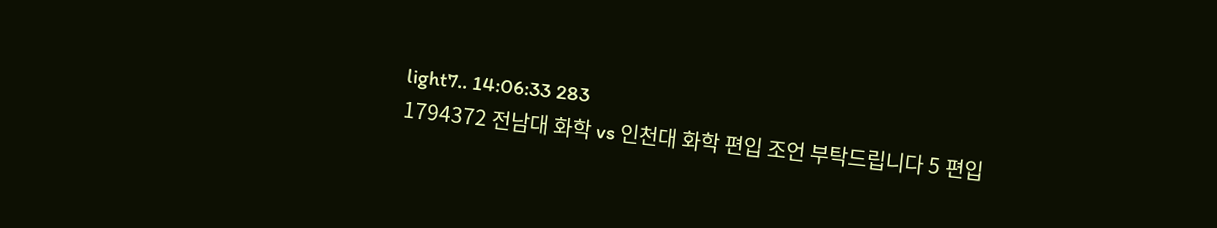light7.. 14:06:33 283
1794372 전남대 화학 vs 인천대 화학 편입 조언 부탁드립니다 5 편입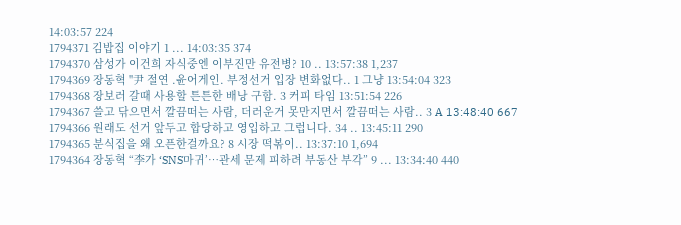14:03:57 224
1794371 김밥집 이야기 1 ... 14:03:35 374
1794370 삼성가 이건희 자식중엔 이부진만 유전병? 10 .. 13:57:38 1,237
1794369 장동혁 "尹 절연 .윤어게인. 부정선거 입장 변화없다.. 1 그냥 13:54:04 323
1794368 장보러 갈때 사용할 튼튼한 배낭 구함. 3 커피 타임 13:51:54 226
1794367 쓸고 닦으면서 깔끔떠는 사람, 더러운거 못만지면서 깔끔떠는 사람.. 3 A 13:48:40 667
1794366 원래도 선거 앞두고 합당하고 영입하고 그럽니다. 34 .. 13:45:11 290
1794365 분식집을 왜 오픈한걸까요? 8 시장 떡볶이.. 13:37:10 1,694
1794364 장동혁 “李가 ‘SNS마귀’…관세 문제 피하려 부동산 부각” 9 ... 13:34:40 440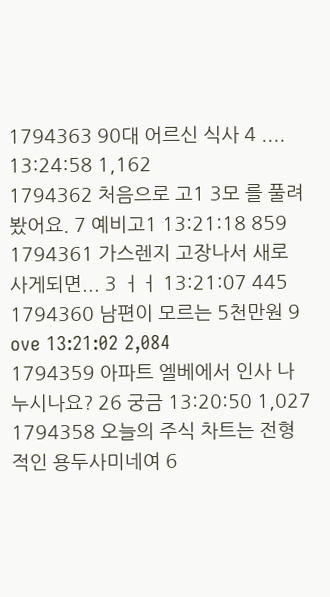1794363 90대 어르신 식사 4 .... 13:24:58 1,162
1794362 처음으로 고1 3모 를 풀려봤어요. 7 예비고1 13:21:18 859
1794361 가스렌지 고장나서 새로 사게되면... 3 ㅓㅓ 13:21:07 445
1794360 남편이 모르는 5천만원 9 ove 13:21:02 2,084
1794359 아파트 엘베에서 인사 나누시나요? 26 궁금 13:20:50 1,027
1794358 오늘의 주식 차트는 전형적인 용두사미네여 6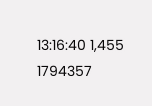13:16:40 1,455
1794357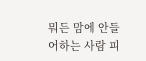뭐든 맘에 안들어하는 사람 피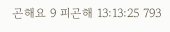곤해요 9 피곤해 13:13:25 793